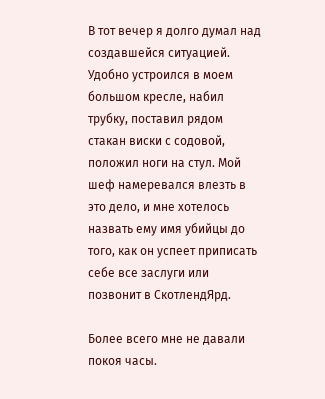В тот вечер я долго думал над создавшейся ситуацией. Удобно устроился в моем большом кресле, набил трубку, поставил рядом стакан виски с содовой, положил ноги на стул. Мой шеф намеревался влезть в это дело, и мне хотелось назвать ему имя убийцы до того, как он успеет приписать себе все заслуги или позвонит в СкотлендЯрд.

Более всего мне не давали покоя часы.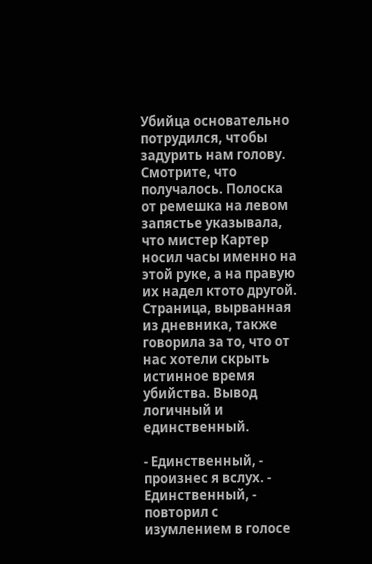Убийца основательно потрудился, чтобы задурить нам голову. Смотрите, что получалось. Полоска от ремешка на левом запястье указывала, что мистер Картер носил часы именно на этой руке, а на правую их надел ктото другой. Страница, вырванная из дневника, также говорила за то, что от нас хотели скрыть истинное время убийства. Вывод логичный и единственный.

- Единственный, - произнес я вслух. - Единственный, - повторил с изумлением в голосе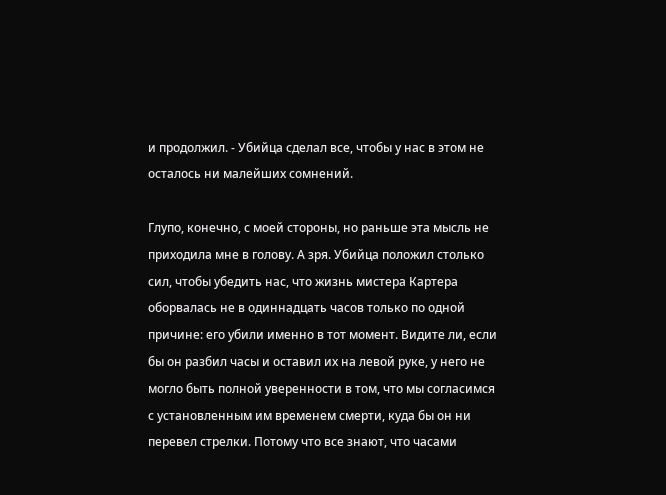и продолжил. - Убийца сделал все, чтобы у нас в этом не осталось ни малейших сомнений.

Глупо, конечно, с моей стороны, но раньше эта мысль не приходила мне в голову. А зря. Убийца положил столько сил, чтобы убедить нас, что жизнь мистера Картера оборвалась не в одиннадцать часов только по одной причине: его убили именно в тот момент. Видите ли, если бы он разбил часы и оставил их на левой руке, у него не могло быть полной уверенности в том, что мы согласимся с установленным им временем смерти, куда бы он ни перевел стрелки. Потому что все знают, что часами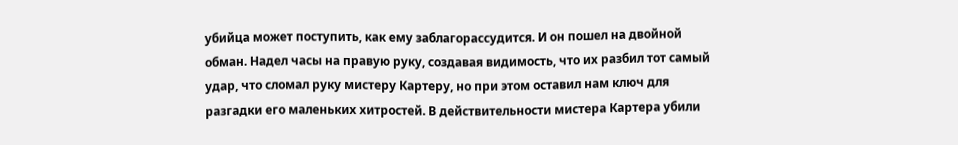убийца может поступить, как ему заблагорассудится. И он пошел на двойной обман. Надел часы на правую руку, создавая видимость, что их разбил тот самый удар, что сломал руку мистеру Картеру, но при этом оставил нам ключ для разгадки его маленьких хитростей. В действительности мистера Картера убили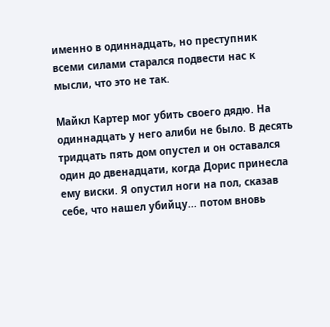именно в одиннадцать, но преступник всеми силами старался подвести нас к мысли, что это не так.

Майкл Картер мог убить своего дядю. На одиннадцать у него алиби не было. В десять тридцать пять дом опустел и он оставался один до двенадцати, когда Дорис принесла ему виски. Я опустил ноги на пол, сказав себе, что нашел убийцу... потом вновь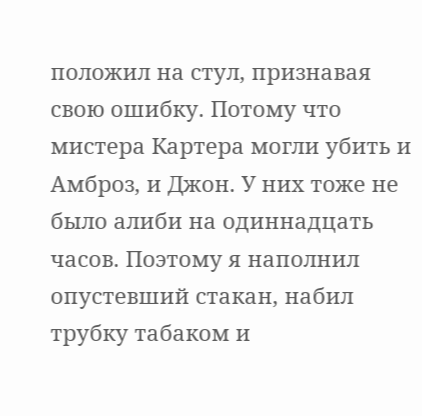положил на стул, признавая свою ошибку. Потому что мистера Картера могли убить и Амброз, и Джон. У них тоже не было алиби на одиннадцать часов. Поэтому я наполнил опустевший стакан, набил трубку табаком и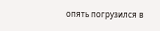опять погрузился в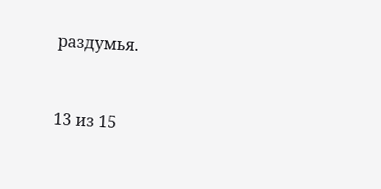раздумья.



13 из 15